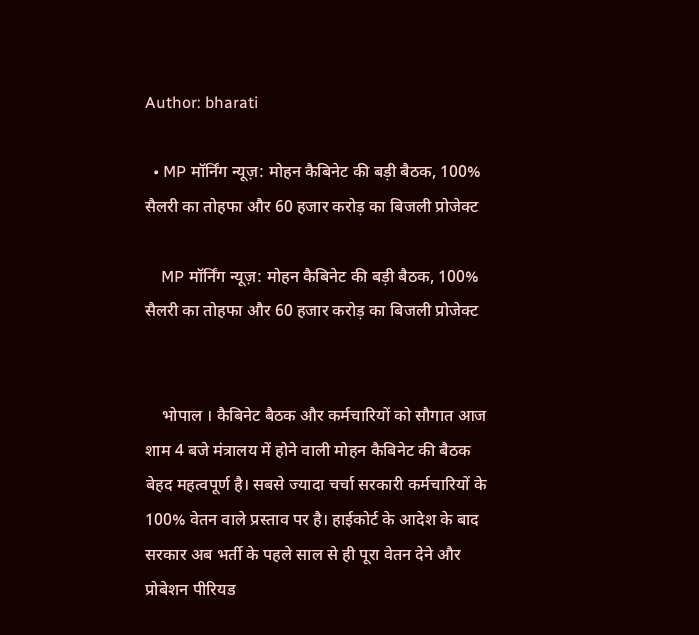Author: bharati

  • MP मॉर्निंग न्यूज़: मोहन कैबिनेट की बड़ी बैठक, 100% सैलरी का तोहफा और 60 हजार करोड़ का बिजली प्रोजेक्ट

    MP मॉर्निंग न्यूज़: मोहन कैबिनेट की बड़ी बैठक, 100% सैलरी का तोहफा और 60 हजार करोड़ का बिजली प्रोजेक्ट


    भोपाल । कैबिनेट बैठक और कर्मचारियों को सौगात आज शाम 4 बजे मंत्रालय में होने वाली मोहन कैबिनेट की बैठक बेहद महत्वपूर्ण है। सबसे ज्यादा चर्चा सरकारी कर्मचारियों के 100% वेतन वाले प्रस्ताव पर है। हाईकोर्ट के आदेश के बाद सरकार अब भर्ती के पहले साल से ही पूरा वेतन देने और प्रोबेशन पीरियड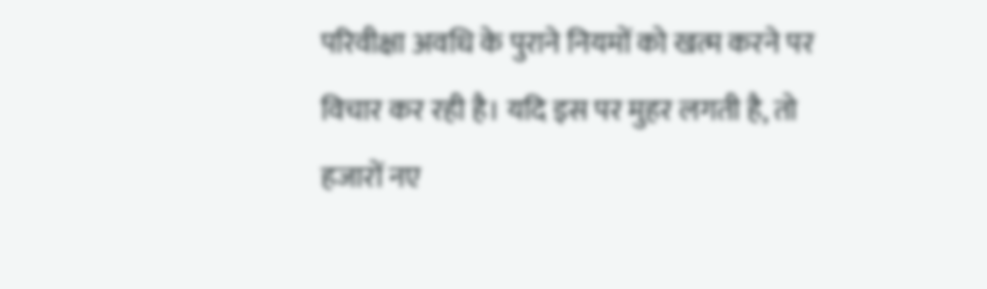परिवीक्षा अवधि के पुराने नियमों को खत्म करने पर विचार कर रही है। यदि इस पर मुहर लगती है, तो हजारों नए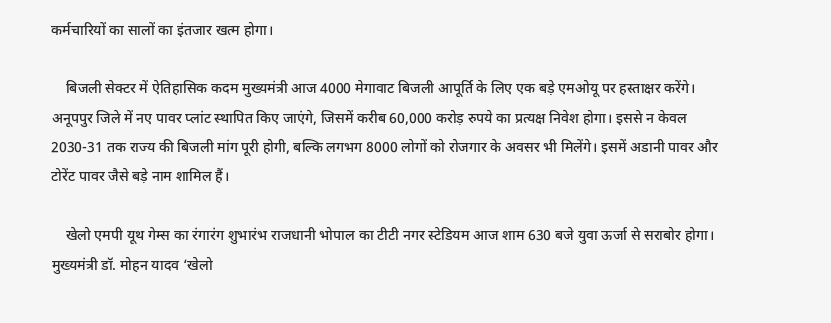कर्मचारियों का सालों का इंतजार खत्म होगा।

    बिजली सेक्टर में ऐतिहासिक कदम मुख्यमंत्री आज 4000 मेगावाट बिजली आपूर्ति के लिए एक बड़े एमओयू पर हस्ताक्षर करेंगे। अनूपपुर जिले में नए पावर प्लांट स्थापित किए जाएंगे, जिसमें करीब 60,000 करोड़ रुपये का प्रत्यक्ष निवेश होगा। इससे न केवल 2030-31 तक राज्य की बिजली मांग पूरी होगी, बल्कि लगभग 8000 लोगों को रोजगार के अवसर भी मिलेंगे। इसमें अडानी पावर और टोरेंट पावर जैसे बड़े नाम शामिल हैं।

    खेलो एमपी यूथ गेम्स का रंगारंग शुभारंभ राजधानी भोपाल का टीटी नगर स्टेडियम आज शाम 630 बजे युवा ऊर्जा से सराबोर होगा। मुख्यमंत्री डॉ. मोहन यादव ‘खेलो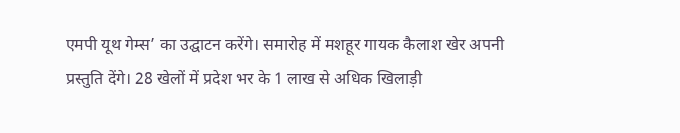एमपी यूथ गेम्स’ का उद्घाटन करेंगे। समारोह में मशहूर गायक कैलाश खेर अपनी प्रस्तुति देंगे। 28 खेलों में प्रदेश भर के 1 लाख से अधिक खिलाड़ी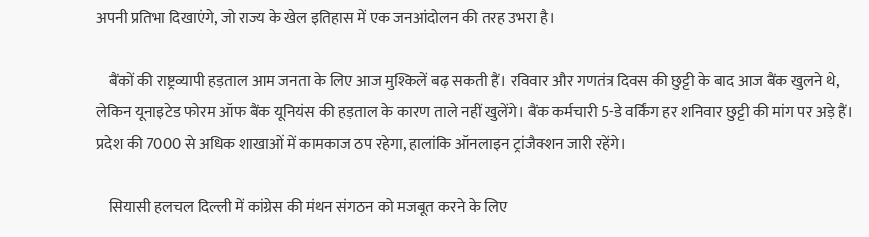अपनी प्रतिभा दिखाएंगे, जो राज्य के खेल इतिहास में एक जनआंदोलन की तरह उभरा है।

    बैंकों की राष्ट्रव्यापी हड़ताल आम जनता के लिए आज मुश्किलें बढ़ सकती हैं। रविवार और गणतंत्र दिवस की छुट्टी के बाद आज बैंक खुलने थे, लेकिन यूनाइटेड फोरम ऑफ बैंक यूनियंस की हड़ताल के कारण ताले नहीं खुलेंगे। बैंक कर्मचारी 5-डे वर्किंग हर शनिवार छुट्टी की मांग पर अड़े हैं। प्रदेश की 7000 से अधिक शाखाओं में कामकाज ठप रहेगा, हालांकि ऑनलाइन ट्रांजैक्शन जारी रहेंगे।

    सियासी हलचल दिल्ली में कांग्रेस की मंथन संगठन को मजबूत करने के लिए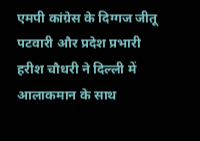एमपी कांग्रेस के दिग्गज जीतू पटवारी और प्रदेश प्रभारी हरीश चौधरी ने दिल्ली में आलाकमान के साथ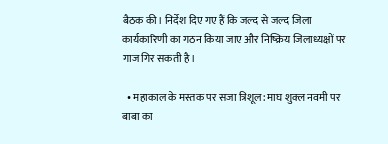बैठक की। निर्देश दिए गए हैं कि जल्द से जल्द जिला कार्यकारिणी का गठन किया जाए और निष्क्रिय जिलाध्यक्षों पर गाज गिर सकती है।

  • महाकाल के मस्तक पर सजा त्रिशूल: माघ शुक्ल नवमी पर बाबा का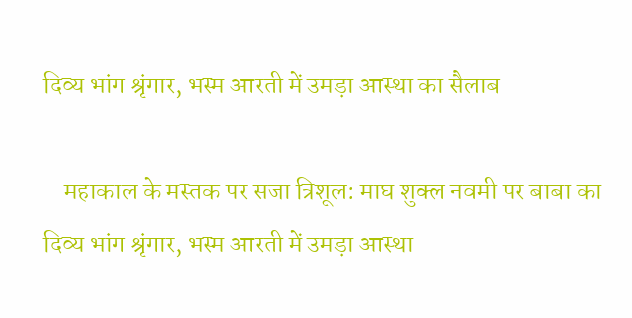दिव्य भांग श्रृंगार, भस्म आरती में उमड़ा आस्था का सैलाब

    महाकाल के मस्तक पर सजा त्रिशूल: माघ शुक्ल नवमी पर बाबा का दिव्य भांग श्रृंगार, भस्म आरती में उमड़ा आस्था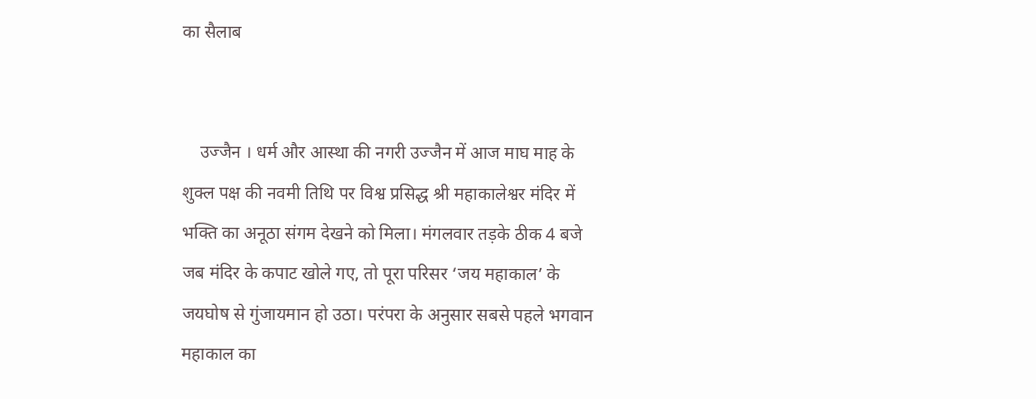का सैलाब


    उज्जैन । धर्म और आस्था की नगरी उज्जैन में आज माघ माह के शुक्ल पक्ष की नवमी तिथि पर विश्व प्रसिद्ध श्री महाकालेश्वर मंदिर में भक्ति का अनूठा संगम देखने को मिला। मंगलवार तड़के ठीक 4 बजे जब मंदिर के कपाट खोले गए, तो पूरा परिसर ‘जय महाकाल’ के जयघोष से गुंजायमान हो उठा। परंपरा के अनुसार सबसे पहले भगवान महाकाल का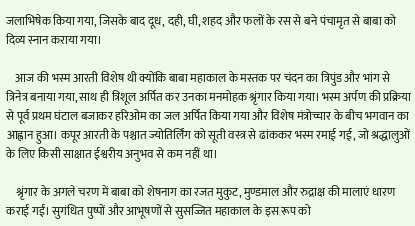जलाभिषेक किया गया, जिसके बाद दूध, दही, घी, शहद और फलों के रस से बने पंचामृत से बाबा को दिव्य स्नान कराया गया।

    आज की भस्म आरती विशेष थी क्योंकि बाबा महाकाल के मस्तक पर चंदन का त्रिपुंड और भांग से त्रिनेत्र बनाया गया, साथ ही त्रिशूल अर्पित कर उनका मनमोहक श्रृंगार किया गया। भस्म अर्पण की प्रक्रिया से पूर्व प्रथम घंटाल बजाकर हरिओम का जल अर्पित किया गया और विशेष मंत्रोच्चार के बीच भगवान का आह्वान हुआ। कपूर आरती के पश्चात ज्योतिर्लिंग को सूती वस्त्र से ढांककर भस्म रमाई गई, जो श्रद्धालुओं के लिए किसी साक्षात ईश्वरीय अनुभव से कम नहीं था।

    श्रृंगार के अगले चरण में बाबा को शेषनाग का रजत मुकुट, मुण्डमाल और रुद्राक्ष की मालाएं धारण कराई गईं। सुगंधित पुष्पों और आभूषणों से सुसज्जित महाकाल के इस रूप को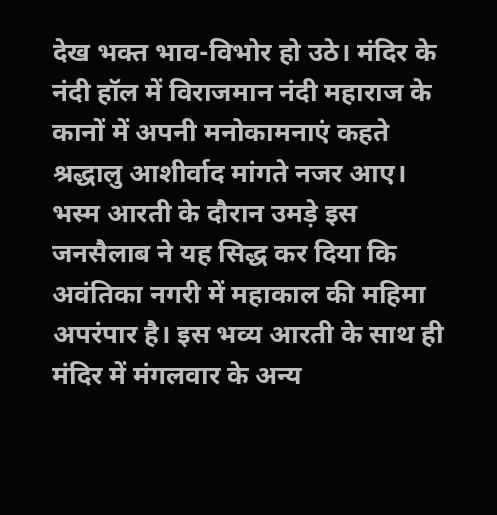देख भक्त भाव-विभोर हो उठे। मंदिर के नंदी हॉल में विराजमान नंदी महाराज के कानों में अपनी मनोकामनाएं कहते श्रद्धालु आशीर्वाद मांगते नजर आए। भस्म आरती के दौरान उमड़े इस जनसैलाब ने यह सिद्ध कर दिया कि अवंतिका नगरी में महाकाल की महिमा अपरंपार है। इस भव्य आरती के साथ ही मंदिर में मंगलवार के अन्य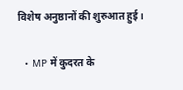विशेष अनुष्ठानों की शुरुआत हुई।

  • MP में कुदरत के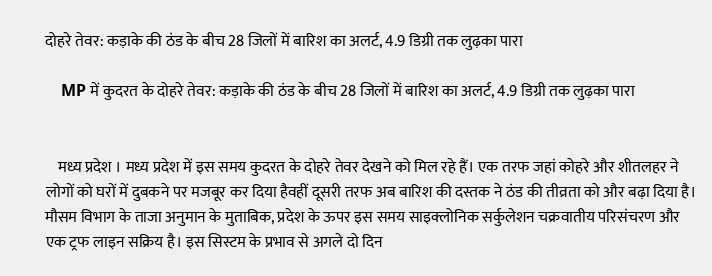दोहरे तेवर: कड़ाके की ठंड के बीच 28 जिलों में बारिश का अलर्ट, 4.9 डिग्री तक लुढ़का पारा

    MP में कुदरत के दोहरे तेवर: कड़ाके की ठंड के बीच 28 जिलों में बारिश का अलर्ट, 4.9 डिग्री तक लुढ़का पारा


    मध्य प्रदेश । मध्य प्रदेश में इस समय कुदरत के दोहरे तेवर देखने को मिल रहे हैं। एक तरफ जहां कोहरे और शीतलहर ने लोगों को घरों में दुबकने पर मजबूर कर दिया हैवहीं दूसरी तरफ अब बारिश की दस्तक ने ठंड की तीव्रता को और बढ़ा दिया है। मौसम विभाग के ताजा अनुमान के मुताबिक, प्रदेश के ऊपर इस समय साइक्लोनिक सर्कुलेशन चक्रवातीय परिसंचरण और एक ट्रफ लाइन सक्रिय है। इस सिस्टम के प्रभाव से अगले दो दिन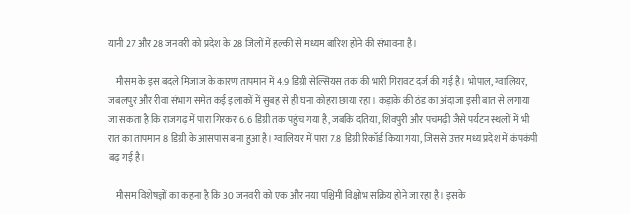यानी 27 और 28 जनवरी को प्रदेश के 28 जिलों में हल्की से मध्यम बारिश होने की संभावना है।

    मौसम के इस बदले मिजाज के कारण तापमान में 4.9 डिग्री सेल्सियस तक की भारी गिरावट दर्ज की गई है। भोपाल, ग्वालियर, जबलपुर और रीवा संभाग समेत कई इलाकों में सुबह से ही घना कोहरा छाया रहा। कड़ाके की ठंड का अंदाजा इसी बात से लगाया जा सकता है कि राजगढ़ में पारा गिरकर 6.6 डिग्री तक पहुंच गया है, जबकि दतिया, शिवपुरी और पचमढ़ी जैसे पर्यटन स्थलों में भी रात का तापमान 8 डिग्री के आसपास बना हुआ है। ग्वालियर में पारा 7.8 डिग्री रिकॉर्ड किया गया, जिससे उत्तर मध्य प्रदेश में कंपकंपी बढ़ गई है।

    मौसम विशेषज्ञों का कहना है कि 30 जनवरी को एक और नया पश्चिमी विक्षोभ सक्रिय होने जा रहा है। इसके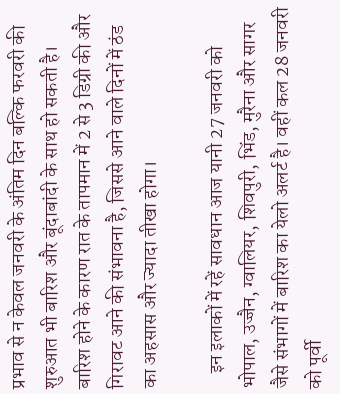प्रभाव से न केवल जनवरी के अंतिम दिन बल्कि फरवरी की शुरुआत भी बारिश और बूंदाबांदी के साथ हो सकती है। बारिश होने के कारण रात के तापमान में 2 से 3 डिग्री की और गिरावट आने की संभावना है, जिससे आने वाले दिनों में ठंड का अहसास और ज्यादा तीखा होगा।

    इन इलाकों में रहें सावधान आज यानी 27 जनवरी को भोपाल, उज्जैन, ग्वालियर, शिवपुरी, भिंड, मुरैना और सागर जैसे संभागों में बारिश का येलो अलर्ट है। वहीं कल 28 जनवरी को पूर्वी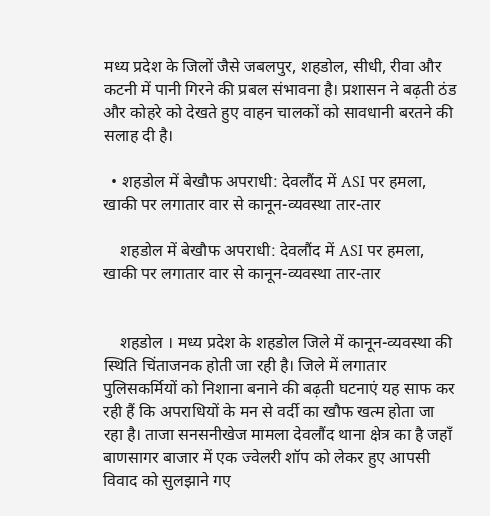मध्य प्रदेश के जिलों जैसे जबलपुर, शहडोल, सीधी, रीवा और कटनी में पानी गिरने की प्रबल संभावना है। प्रशासन ने बढ़ती ठंड और कोहरे को देखते हुए वाहन चालकों को सावधानी बरतने की सलाह दी है।

  • शहडोल में बेखौफ अपराधी: देवलौंद में ASI पर हमला, खाकी पर लगातार वार से कानून-व्यवस्था तार-तार

    शहडोल में बेखौफ अपराधी: देवलौंद में ASI पर हमला, खाकी पर लगातार वार से कानून-व्यवस्था तार-तार


    शहडोल । मध्य प्रदेश के शहडोल जिले में कानून-व्यवस्था की स्थिति चिंताजनक होती जा रही है। जिले में लगातार पुलिसकर्मियों को निशाना बनाने की बढ़ती घटनाएं यह साफ कर रही हैं कि अपराधियों के मन से वर्दी का खौफ खत्म होता जा रहा है। ताजा सनसनीखेज मामला देवलौंद थाना क्षेत्र का है जहाँ बाणसागर बाजार में एक ज्वेलरी शॉप को लेकर हुए आपसी विवाद को सुलझाने गए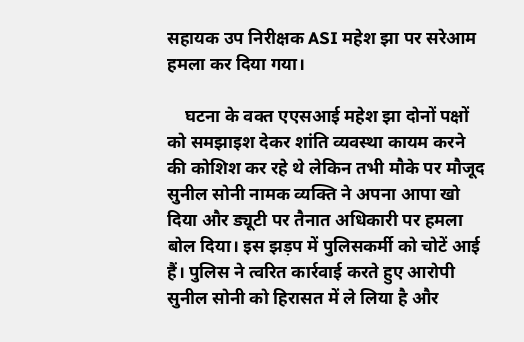सहायक उप निरीक्षक ASI महेश झा पर सरेआम हमला कर दिया गया।

    घटना के वक्त एएसआई महेश झा दोनों पक्षों को समझाइश देकर शांति व्यवस्था कायम करने की कोशिश कर रहे थे लेकिन तभी मौके पर मौजूद सुनील सोनी नामक व्यक्ति ने अपना आपा खो दिया और ड्यूटी पर तैनात अधिकारी पर हमला बोल दिया। इस झड़प में पुलिसकर्मी को चोटें आई हैं। पुलिस ने त्वरित कार्रवाई करते हुए आरोपी सुनील सोनी को हिरासत में ले लिया है और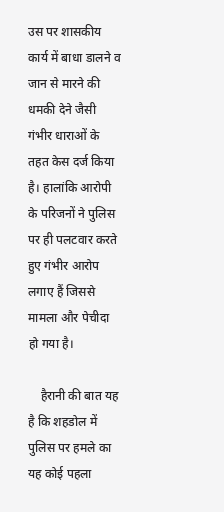उस पर शासकीय कार्य में बाधा डालने व जान से मारने की धमकी देने जैसी गंभीर धाराओं के तहत केस दर्ज किया है। हालांकि आरोपी के परिजनों ने पुलिस पर ही पलटवार करते हुए गंभीर आरोप लगाए हैं जिससे मामला और पेचीदा हो गया है।

    हैरानी की बात यह है कि शहडोल में पुलिस पर हमले का यह कोई पहला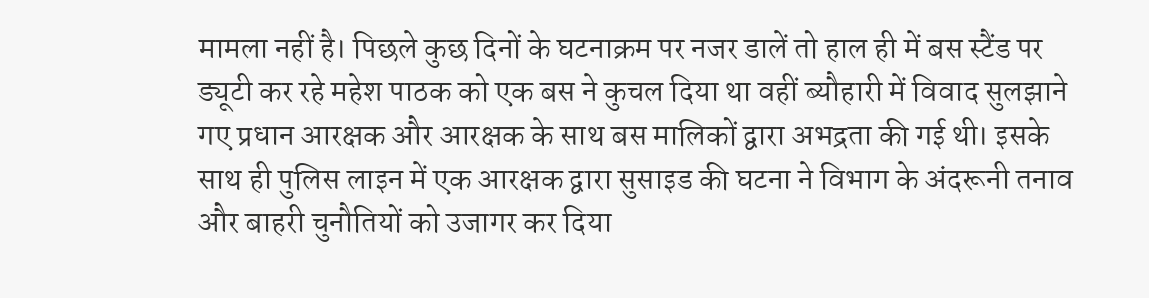मामला नहीं है। पिछले कुछ दिनों के घटनाक्रम पर नजर डालें तो हाल ही में बस स्टैंड पर ड्यूटी कर रहे महेश पाठक को एक बस ने कुचल दिया था वहीं ब्यौहारी में विवाद सुलझाने गए प्रधान आरक्षक और आरक्षक के साथ बस मालिकों द्वारा अभद्रता की गई थी। इसके साथ ही पुलिस लाइन में एक आरक्षक द्वारा सुसाइड की घटना ने विभाग के अंदरूनी तनाव और बाहरी चुनौतियों को उजागर कर दिया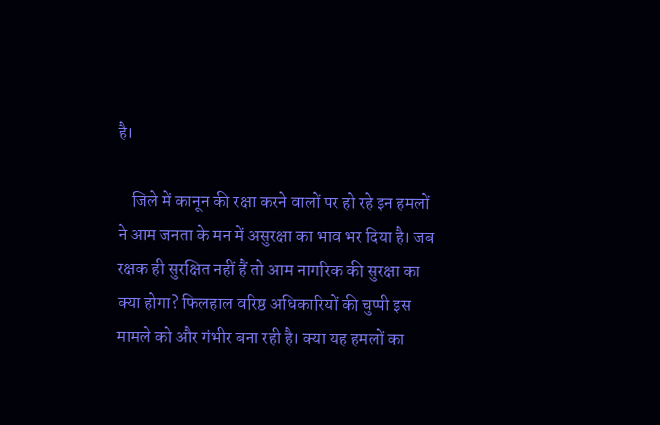है।

    जिले में कानून की रक्षा करने वालों पर हो रहे इन हमलों ने आम जनता के मन में असुरक्षा का भाव भर दिया है। जब रक्षक ही सुरक्षित नहीं हैं तो आम नागरिक की सुरक्षा का क्या होगा? फिलहाल वरिष्ठ अधिकारियों की चुप्पी इस मामले को और गंभीर बना रही है। क्या यह हमलों का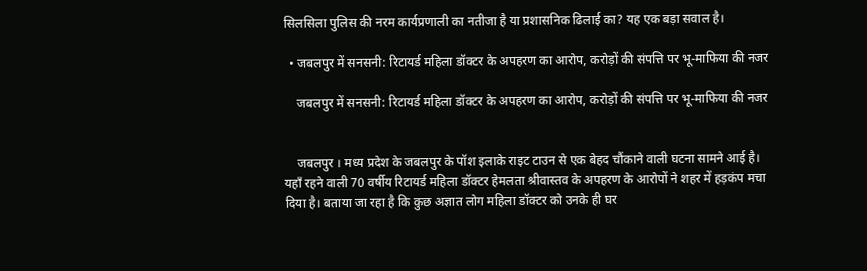सिलसिला पुलिस की नरम कार्यप्रणाली का नतीजा है या प्रशासनिक ढिलाई का? यह एक बड़ा सवाल है।

  • जबलपुर में सनसनी: रिटायर्ड महिला डॉक्टर के अपहरण का आरोप, करोड़ों की संपत्ति पर भू-माफिया की नजर

    जबलपुर में सनसनी: रिटायर्ड महिला डॉक्टर के अपहरण का आरोप, करोड़ों की संपत्ति पर भू-माफिया की नजर


    जबलपुर । मध्य प्रदेश के जबलपुर के पॉश इलाके राइट टाउन से एक बेहद चौंकाने वाली घटना सामने आई है। यहाँ रहने वाली 70 वर्षीय रिटायर्ड महिला डॉक्टर हेमलता श्रीवास्तव के अपहरण के आरोपों ने शहर में हड़कंप मचा दिया है। बताया जा रहा है कि कुछ अज्ञात लोग महिला डॉक्टर को उनके ही घर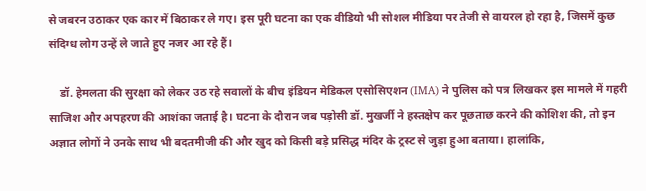से जबरन उठाकर एक कार में बिठाकर ले गए। इस पूरी घटना का एक वीडियो भी सोशल मीडिया पर तेजी से वायरल हो रहा है, जिसमें कुछ संदिग्ध लोग उन्हें ले जाते हुए नजर आ रहे हैं।

    डॉ. हेमलता की सुरक्षा को लेकर उठ रहे सवालों के बीच इंडियन मेडिकल एसोसिएशन (IMA) ने पुलिस को पत्र लिखकर इस मामले में गहरी साजिश और अपहरण की आशंका जताई है। घटना के दौरान जब पड़ोसी डॉ. मुखर्जी ने हस्तक्षेप कर पूछताछ करने की कोशिश की, तो इन अज्ञात लोगों ने उनके साथ भी बदतमीजी की और खुद को किसी बड़े प्रसिद्ध मंदिर के ट्रस्ट से जुड़ा हुआ बताया। हालांकि,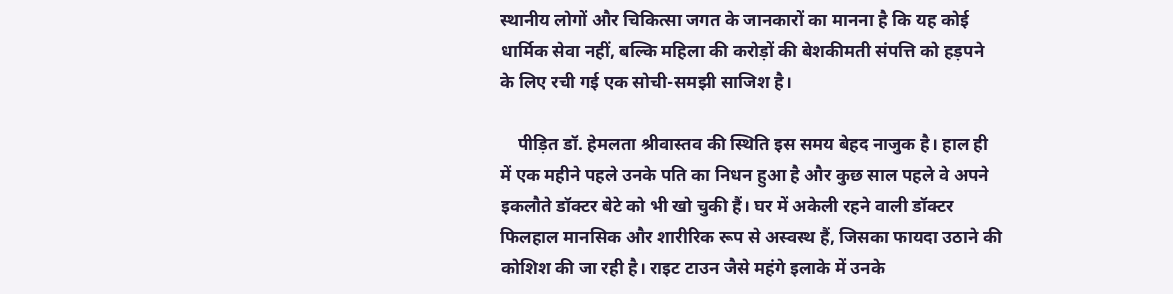स्थानीय लोगों और चिकित्सा जगत के जानकारों का मानना है कि यह कोई धार्मिक सेवा नहीं, बल्कि महिला की करोड़ों की बेशकीमती संपत्ति को हड़पने के लिए रची गई एक सोची-समझी साजिश है।

    पीड़ित डॉ. हेमलता श्रीवास्तव की स्थिति इस समय बेहद नाजुक है। हाल ही में एक महीने पहले उनके पति का निधन हुआ है और कुछ साल पहले वे अपने इकलौते डॉक्टर बेटे को भी खो चुकी हैं। घर में अकेली रहने वाली डॉक्टर फिलहाल मानसिक और शारीरिक रूप से अस्वस्थ हैं, जिसका फायदा उठाने की कोशिश की जा रही है। राइट टाउन जैसे महंगे इलाके में उनके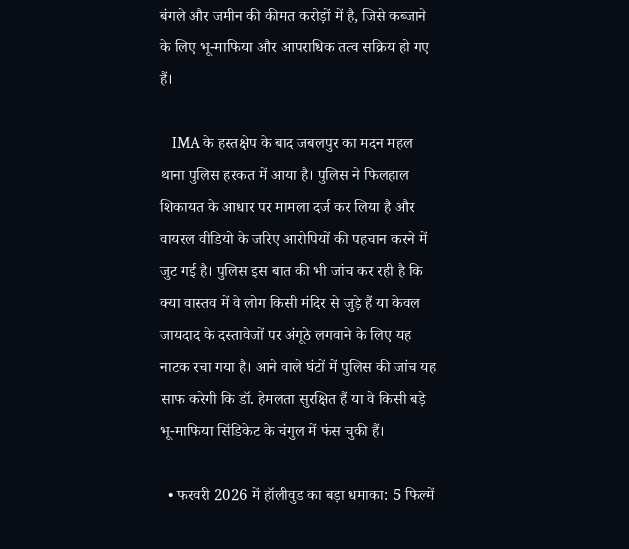बंगले और जमीन की कीमत करोड़ों में है, जिसे कब्जाने के लिए भू-माफिया और आपराधिक तत्व सक्रिय हो गए हैं।

    IMA के हस्तक्षेप के बाद जबलपुर का मदन महल थाना पुलिस हरकत में आया है। पुलिस ने फिलहाल शिकायत के आधार पर मामला दर्ज कर लिया है और वायरल वीडियो के जरिए आरोपियों की पहचान करने में जुट गई है। पुलिस इस बात की भी जांच कर रही है कि क्या वास्तव में वे लोग किसी मंदिर से जुड़े हैं या केवल जायदाद के दस्तावेजों पर अंगूठे लगवाने के लिए यह नाटक रचा गया है। आने वाले घंटों में पुलिस की जांच यह साफ करेगी कि डॉ. हेमलता सुरक्षित हैं या वे किसी बड़े भू-माफिया सिंडिकेट के चंगुल में फंस चुकी हैं।

  • फरवरी 2026 में हॉलीवुड का बड़ा धमाका: 5 फिल्में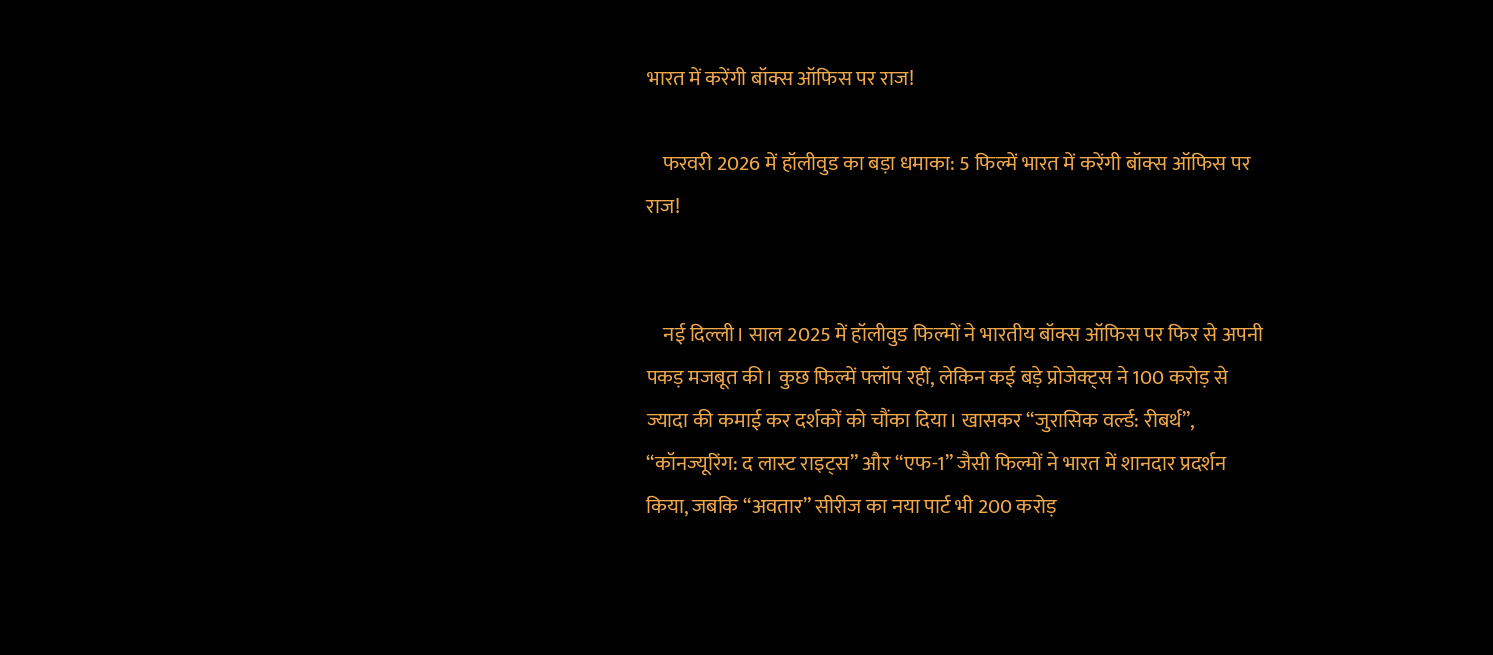भारत में करेंगी बॉक्स ऑफिस पर राज!

    फरवरी 2026 में हॉलीवुड का बड़ा धमाका: 5 फिल्में भारत में करेंगी बॉक्स ऑफिस पर राज!


    नई दिल्ली। साल 2025 में हॉलीवुड फिल्मों ने भारतीय बॉक्स ऑफिस पर फिर से अपनी पकड़ मजबूत की। कुछ फिल्में फ्लॉप रहीं, लेकिन कई बड़े प्रोजेक्ट्स ने 100 करोड़ से ज्यादा की कमाई कर दर्शकों को चौंका दिया। खासकर “जुरासिक वर्ल्ड: रीबर्थ”, “कॉनज्यूरिंग: द लास्ट राइट्स” और “एफ-1” जैसी फिल्मों ने भारत में शानदार प्रदर्शन किया, जबकि “अवतार” सीरीज का नया पार्ट भी 200 करोड़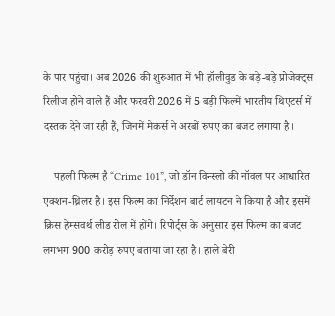के पार पहुंचा। अब 2026 की शुरुआत में भी हॉलीवुड के बड़े-बड़े प्रोजेक्ट्स रिलीज होने वाले हैं और फरवरी 2026 में 5 बड़ी फिल्में भारतीय थिएटर्स में दस्तक देने जा रही हैं, जिनमें मेकर्स ने अरबों रुपए का बजट लगाया है।

    पहली फिल्म है “Crime 101”, जो डॉन विन्स्लो की नॉवल पर आधारित एक्शन-थ्रिलर है। इस फिल्म का निर्देशन बार्ट लायटन ने किया है और इसमें क्रिस हेम्सवर्थ लीड रोल में होंगे। रिपोर्ट्स के अनुसार इस फिल्म का बजट लगभग 900 करोड़ रुपए बताया जा रहा है। हाले बेरी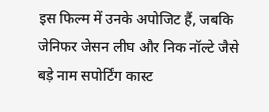इस फिल्म में उनके अपोजिट हैं, जबकि जेनिफर जेसन लीघ और निक नॉल्टे जैसे बड़े नाम सपोर्टिंग कास्ट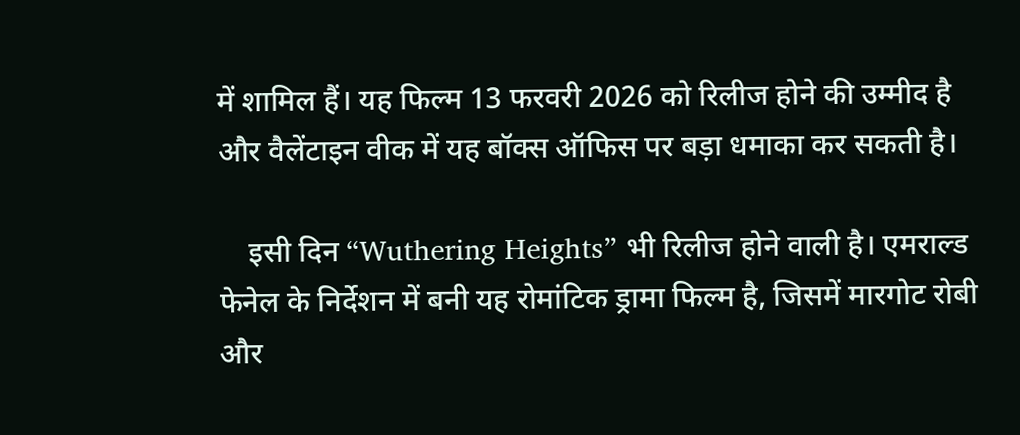में शामिल हैं। यह फिल्म 13 फरवरी 2026 को रिलीज होने की उम्मीद है और वैलेंटाइन वीक में यह बॉक्स ऑफिस पर बड़ा धमाका कर सकती है।

    इसी दिन “Wuthering Heights” भी रिलीज होने वाली है। एमराल्ड फेनेल के निर्देशन में बनी यह रोमांटिक ड्रामा फिल्म है, जिसमें मारगोट रोबी और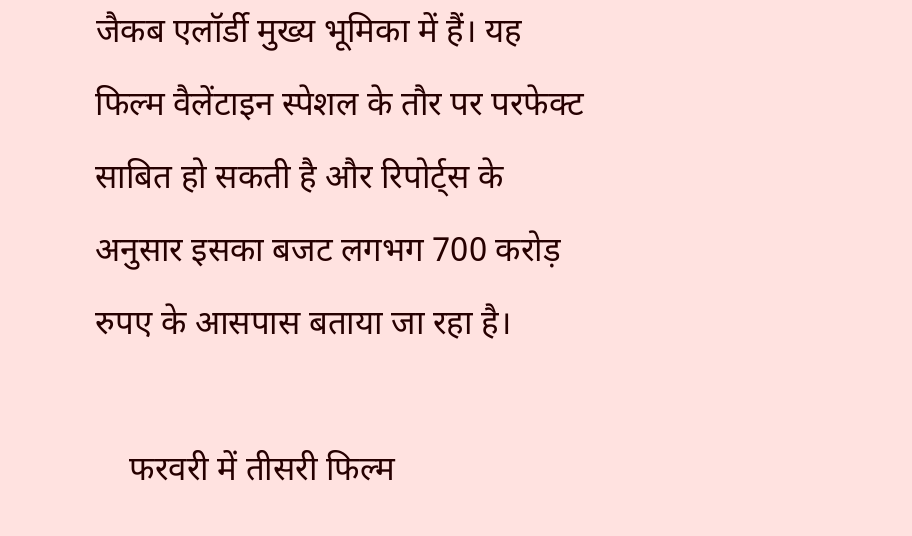जैकब एलॉर्डी मुख्य भूमिका में हैं। यह फिल्म वैलेंटाइन स्पेशल के तौर पर परफेक्ट साबित हो सकती है और रिपोर्ट्स के अनुसार इसका बजट लगभग 700 करोड़ रुपए के आसपास बताया जा रहा है।

    फरवरी में तीसरी फिल्म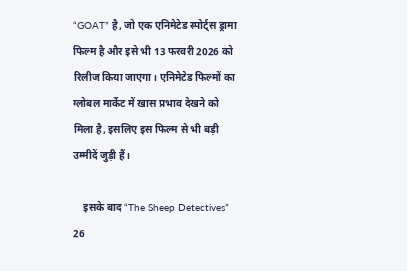“GOAT” है, जो एक एनिमेटेड स्पोर्ट्स ड्रामा फिल्म है और इसे भी 13 फरवरी 2026 को रिलीज किया जाएगा। एनिमेटेड फिल्मों का ग्लोबल मार्केट में खास प्रभाव देखने को मिला है, इसलिए इस फिल्म से भी बड़ी उम्मीदें जुड़ी हैं।

    इसके बाद “The Sheep Detectives” 26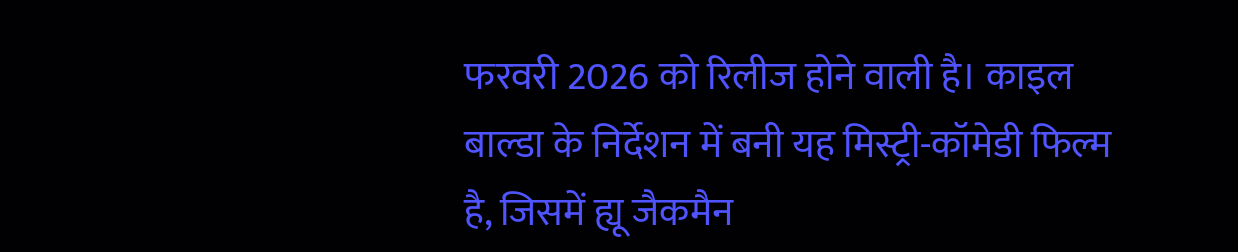फरवरी 2026 को रिलीज होने वाली है। काइल बाल्डा के निर्देशन में बनी यह मिस्ट्री-कॉमेडी फिल्म है, जिसमें ह्यू जैकमैन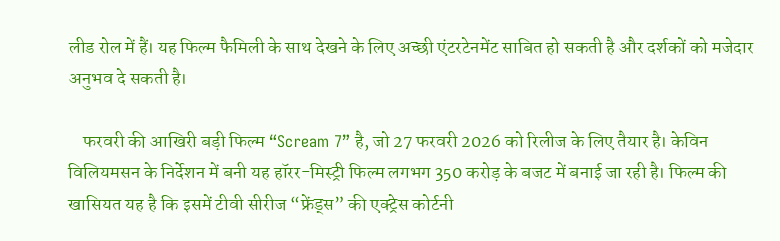लीड रोल में हैं। यह फिल्म फैमिली के साथ देखने के लिए अच्छी एंटरटेनमेंट साबित हो सकती है और दर्शकों को मजेदार अनुभव दे सकती है।

    फरवरी की आखिरी बड़ी फिल्म “Scream 7” है, जो 27 फरवरी 2026 को रिलीज के लिए तैयार है। केविन विलियमसन के निर्देशन में बनी यह हॉरर-मिस्ट्री फिल्म लगभग 350 करोड़ के बजट में बनाई जा रही है। फिल्म की खासियत यह है कि इसमें टीवी सीरीज “फ्रेंड्स” की एक्ट्रेस कोर्टनी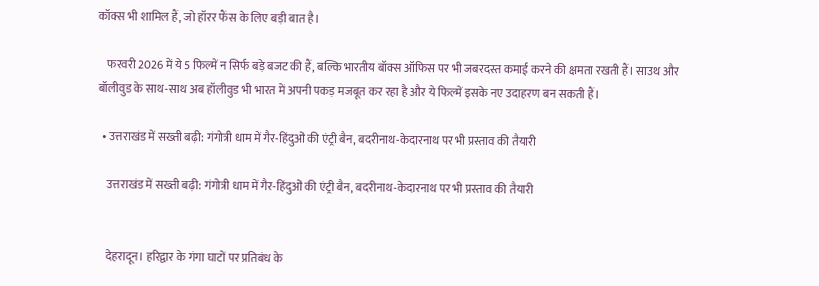कॉक्स भी शामिल हैं, जो हॉरर फैंस के लिए बड़ी बात है।

    फरवरी 2026 में ये 5 फिल्में न सिर्फ बड़े बजट की हैं, बल्कि भारतीय बॉक्स ऑफिस पर भी जबरदस्त कमाई करने की क्षमता रखती हैं। साउथ और बॉलीवुड के साथ-साथ अब हॉलीवुड भी भारत में अपनी पकड़ मजबूत कर रहा है और ये फिल्में इसके नए उदाहरण बन सकती हैं।

  • उत्तराखंड में सख्ती बढ़ी: गंगोत्री धाम में गैर-हिंदुओं की एंट्री बैन, बदरीनाथ-केदारनाथ पर भी प्रस्ताव की तैयारी

    उत्तराखंड में सख्ती बढ़ी: गंगोत्री धाम में गैर-हिंदुओं की एंट्री बैन, बदरीनाथ-केदारनाथ पर भी प्रस्ताव की तैयारी


    देहरादून। हरिद्वार के गंगा घाटों पर प्रतिबंध के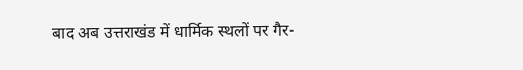बाद अब उत्तराखंड में धार्मिक स्थलों पर गैर-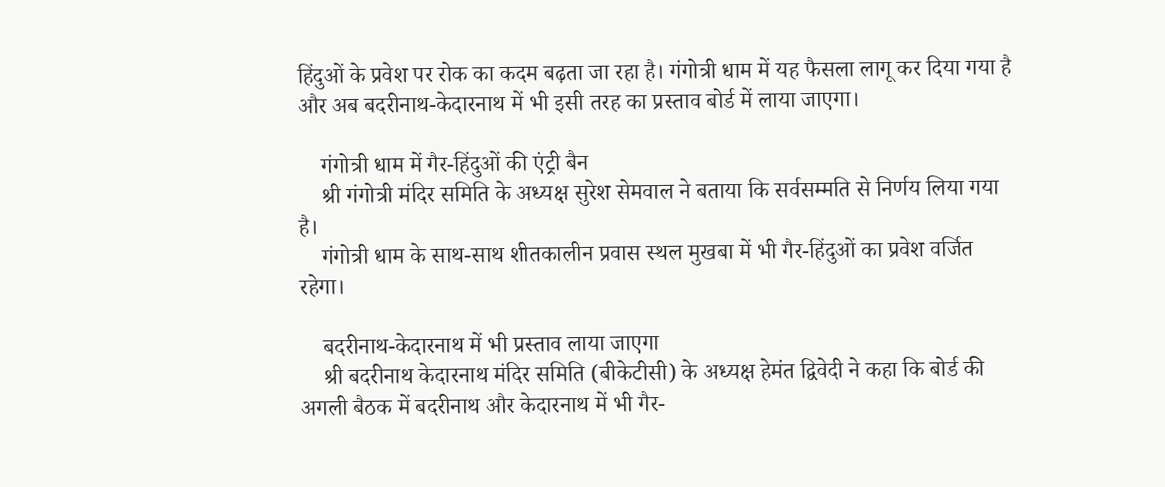हिंदुओं के प्रवेश पर रोक का कदम बढ़ता जा रहा है। गंगोत्री धाम में यह फैसला लागू कर दिया गया है और अब बदरीनाथ-केदारनाथ में भी इसी तरह का प्रस्ताव बोर्ड में लाया जाएगा।

    गंगोत्री धाम में गैर-हिंदुओं की एंट्री बैन
    श्री गंगोत्री मंदिर समिति के अध्यक्ष सुरेश सेमवाल ने बताया कि सर्वसम्मति से निर्णय लिया गया है।
    गंगोत्री धाम के साथ-साथ शीतकालीन प्रवास स्थल मुखबा में भी गैर-हिंदुओं का प्रवेश वर्जित रहेगा।

    बदरीनाथ-केदारनाथ में भी प्रस्ताव लाया जाएगा
    श्री बदरीनाथ केदारनाथ मंदिर समिति (बीकेटीसी) के अध्यक्ष हेमंत द्विवेदी ने कहा कि बोर्ड की अगली बैठक में बदरीनाथ और केदारनाथ में भी गैर-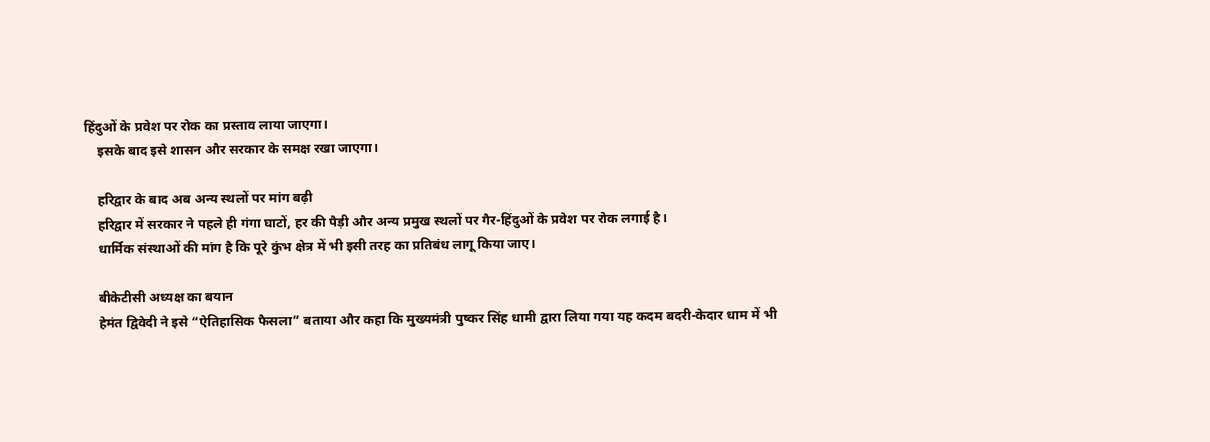हिंदुओं के प्रवेश पर रोक का प्रस्ताव लाया जाएगा।
    इसके बाद इसे शासन और सरकार के समक्ष रखा जाएगा।

    हरिद्वार के बाद अब अन्य स्थलों पर मांग बढ़ी
    हरिद्वार में सरकार ने पहले ही गंगा घाटों, हर की पैड़ी और अन्य प्रमुख स्थलों पर गैर-हिंदुओं के प्रवेश पर रोक लगाई है।
    धार्मिक संस्थाओं की मांग है कि पूरे कुंभ क्षेत्र में भी इसी तरह का प्रतिबंध लागू किया जाए।

    बीकेटीसी अध्यक्ष का बयान
    हेमंत द्विवेदी ने इसे “ऐतिहासिक फैसला” बताया और कहा कि मुख्यमंत्री पुष्कर सिंह धामी द्वारा लिया गया यह कदम बदरी-केदार धाम में भी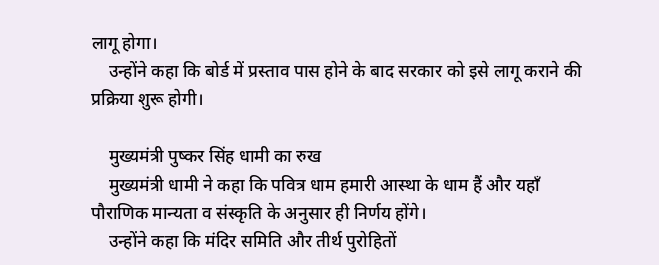लागू होगा।
    उन्होंने कहा कि बोर्ड में प्रस्ताव पास होने के बाद सरकार को इसे लागू कराने की प्रक्रिया शुरू होगी।

    मुख्यमंत्री पुष्कर सिंह धामी का रुख
    मुख्यमंत्री धामी ने कहा कि पवित्र धाम हमारी आस्था के धाम हैं और यहाँ पौराणिक मान्यता व संस्कृति के अनुसार ही निर्णय होंगे।
    उन्होंने कहा कि मंदिर समिति और तीर्थ पुरोहितों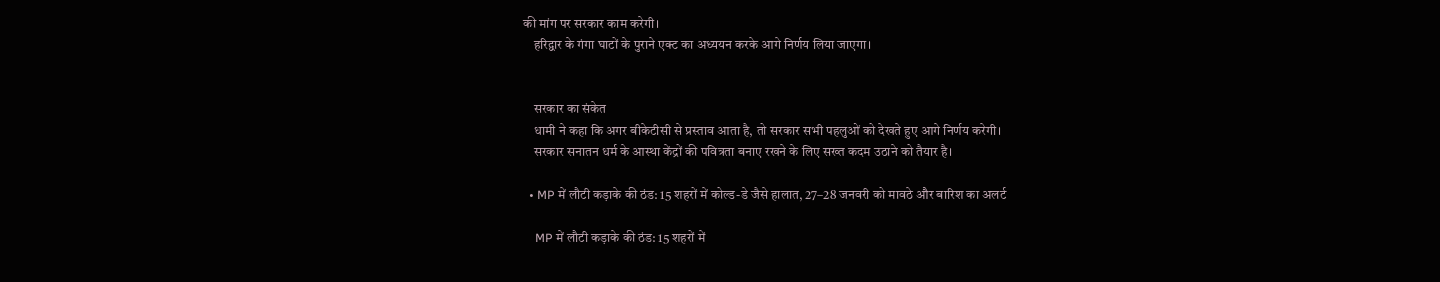की मांग पर सरकार काम करेगी।
    हरिद्वार के गंगा घाटों के पुराने एक्ट का अध्ययन करके आगे निर्णय लिया जाएगा।


    सरकार का संकेत
    धामी ने कहा कि अगर बीकेटीसी से प्रस्ताव आता है, तो सरकार सभी पहलुओं को देखते हुए आगे निर्णय करेगी।
    सरकार सनातन धर्म के आस्था केंद्रों की पवित्रता बनाए रखने के लिए सख्त कदम उठाने को तैयार है।

  • MP में लौटी कड़ाके की ठंड: 15 शहरों में कोल्ड-डे जैसे हालात, 27–28 जनवरी को मावठे और बारिश का अलर्ट

    MP में लौटी कड़ाके की ठंड: 15 शहरों में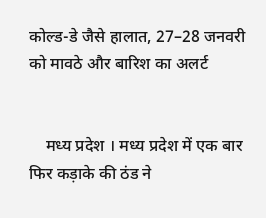कोल्ड-डे जैसे हालात, 27–28 जनवरी को मावठे और बारिश का अलर्ट


    मध्य प्रदेश । मध्य प्रदेश में एक बार फिर कड़ाके की ठंड ने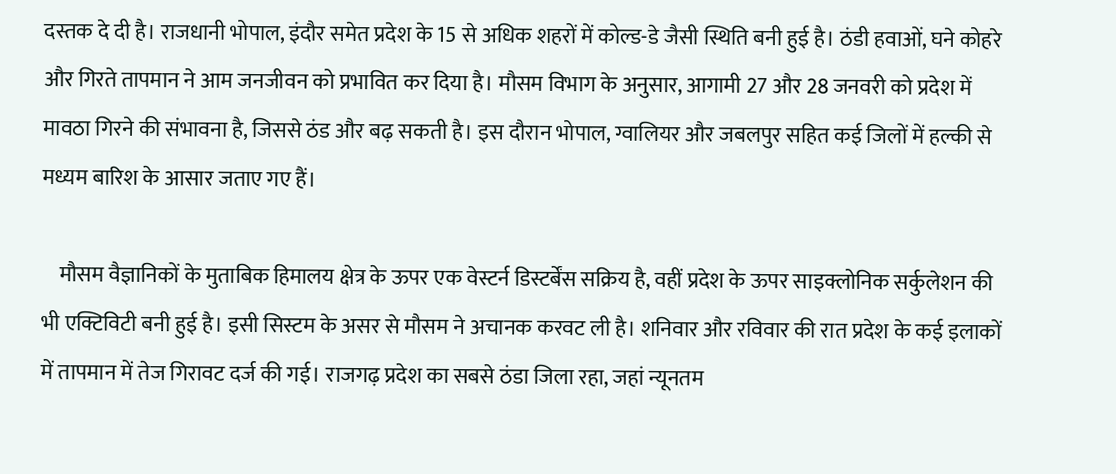दस्तक दे दी है। राजधानी भोपाल, इंदौर समेत प्रदेश के 15 से अधिक शहरों में कोल्ड-डे जैसी स्थिति बनी हुई है। ठंडी हवाओं, घने कोहरे और गिरते तापमान ने आम जनजीवन को प्रभावित कर दिया है। मौसम विभाग के अनुसार, आगामी 27 और 28 जनवरी को प्रदेश में मावठा गिरने की संभावना है, जिससे ठंड और बढ़ सकती है। इस दौरान भोपाल, ग्वालियर और जबलपुर सहित कई जिलों में हल्की से मध्यम बारिश के आसार जताए गए हैं।

    मौसम वैज्ञानिकों के मुताबिक हिमालय क्षेत्र के ऊपर एक वेस्टर्न डिस्टर्बेंस सक्रिय है, वहीं प्रदेश के ऊपर साइक्लोनिक सर्कुलेशन की भी एक्टिविटी बनी हुई है। इसी सिस्टम के असर से मौसम ने अचानक करवट ली है। शनिवार और रविवार की रात प्रदेश के कई इलाकों में तापमान में तेज गिरावट दर्ज की गई। राजगढ़ प्रदेश का सबसे ठंडा जिला रहा, जहां न्यूनतम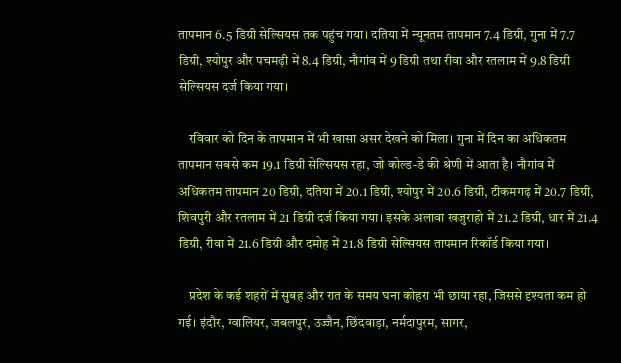तापमान 6.5 डिग्री सेल्सियस तक पहुंच गया। दतिया में न्यूनतम तापमान 7.4 डिग्री, गुना में 7.7 डिग्री, श्योपुर और पचमढ़ी में 8.4 डिग्री, नौगांव में 9 डिग्री तथा रीवा और रतलाम में 9.8 डिग्री सेल्सियस दर्ज किया गया।

    रविवार को दिन के तापमान में भी खासा असर देखने को मिला। गुना में दिन का अधिकतम तापमान सबसे कम 19.1 डिग्री सेल्सियस रहा, जो कोल्ड-डे की श्रेणी में आता है। नौगांव में अधिकतम तापमान 20 डिग्री, दतिया में 20.1 डिग्री, श्योपुर में 20.6 डिग्री, टीकमगढ़ में 20.7 डिग्री, शिवपुरी और रतलाम में 21 डिग्री दर्ज किया गया। इसके अलावा खजुराहो में 21.2 डिग्री, धार में 21.4 डिग्री, रीवा में 21.6 डिग्री और दमोह में 21.8 डिग्री सेल्सियस तापमान रिकॉर्ड किया गया।

    प्रदेश के कई शहरों में सुबह और रात के समय घना कोहरा भी छाया रहा, जिससे दृश्यता कम हो गई। इंदौर, ग्वालियर, जबलपुर, उज्जैन, छिंदवाड़ा, नर्मदापुरम, सागर,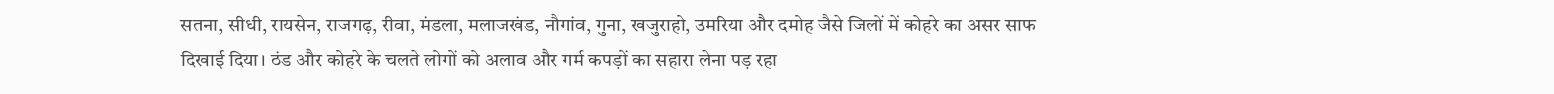सतना, सीधी, रायसेन, राजगढ़, रीवा, मंडला, मलाजखंड, नौगांव, गुना, खजुराहो, उमरिया और दमोह जैसे जिलों में कोहरे का असर साफ दिखाई दिया। ठंड और कोहरे के चलते लोगों को अलाव और गर्म कपड़ों का सहारा लेना पड़ रहा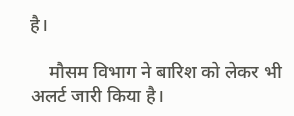है।

    मौसम विभाग ने बारिश को लेकर भी अलर्ट जारी किया है।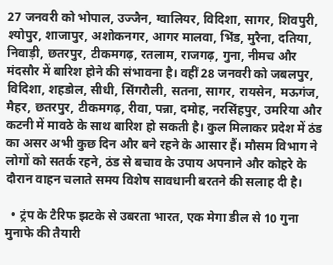27 जनवरी को भोपाल, उज्जैन, ग्वालियर, विदिशा, सागर, शिवपुरी, श्योपुर, शाजापुर, अशोकनगर, आगर मालवा, भिंड, मुरैना, दतिया, निवाड़ी, छतरपुर, टीकमगढ़, रतलाम, राजगढ़, गुना, नीमच और मंदसौर में बारिश होने की संभावना है। वहीं 28 जनवरी को जबलपुर, विदिशा, शहडोल, सीधी, सिंगरौली, सतना, सागर, रायसेन, मऊगंज, मैहर, छतरपुर, टीकमगढ़, रीवा, पन्ना, दमोह, नरसिंहपुर, उमरिया और कटनी में मावठे के साथ बारिश हो सकती है। कुल मिलाकर प्रदेश में ठंड का असर अभी कुछ दिन और बने रहने के आसार हैं। मौसम विभाग ने लोगों को सतर्क रहने, ठंड से बचाव के उपाय अपनाने और कोहरे के दौरान वाहन चलाते समय विशेष सावधानी बरतने की सलाह दी है।

  • ट्रंप के टैरिफ झटके से उबरता भारत, एक मेगा डील से 10 गुना मुनाफे की तैयारी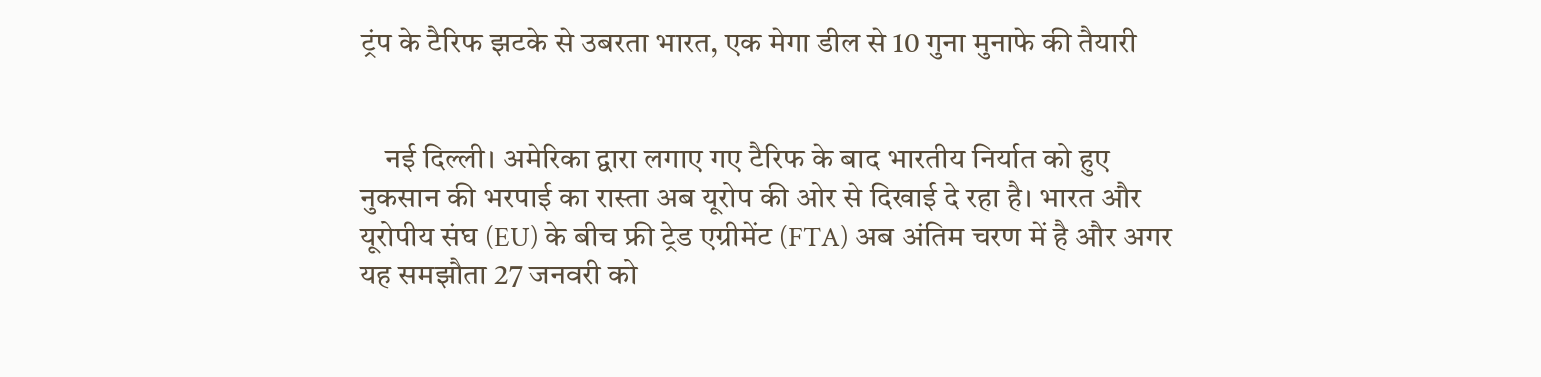ट्रंप के टैरिफ झटके से उबरता भारत, एक मेगा डील से 10 गुना मुनाफे की तैयारी


    नई दिल्ली। अमेरिका द्वारा लगाए गए टैरिफ के बाद भारतीय निर्यात को हुए नुकसान की भरपाई का रास्ता अब यूरोप की ओर से दिखाई दे रहा है। भारत और यूरोपीय संघ (EU) के बीच फ्री ट्रेड एग्रीमेंट (FTA) अब अंतिम चरण में है और अगर यह समझौता 27 जनवरी को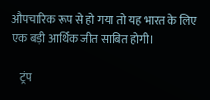औपचारिक रूप से हो गया तो यह भारत के लिए एक बड़ी आर्थिक जीत साबित होगी।

    ट्रंप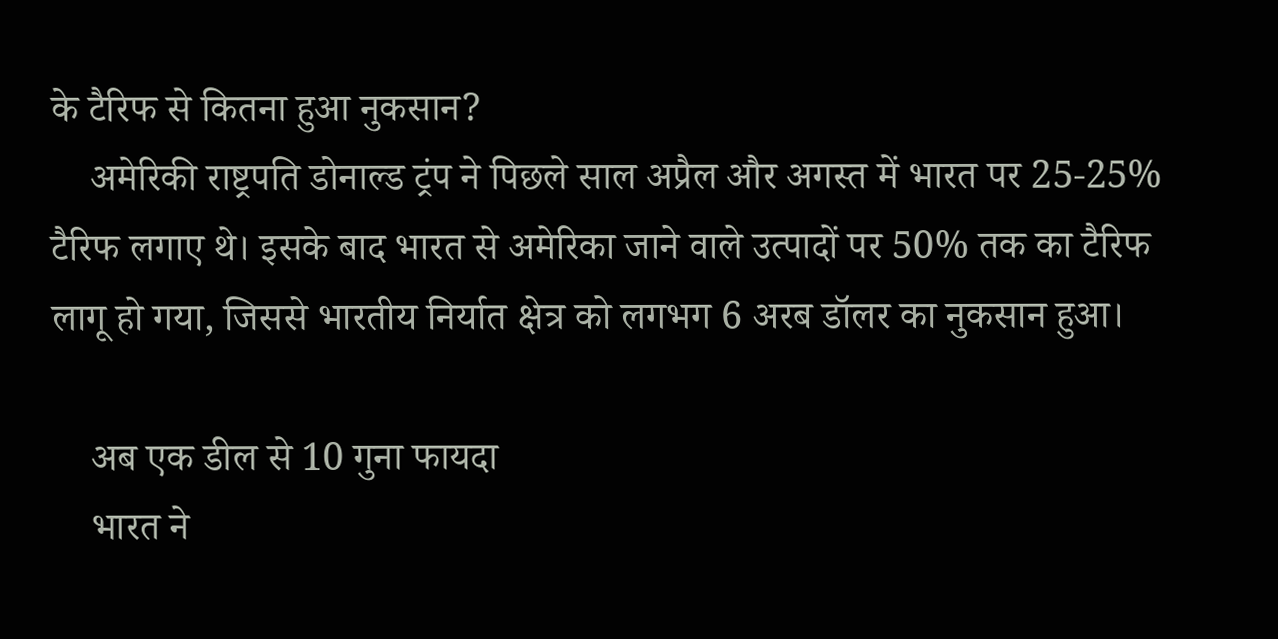के टैरिफ से कितना हुआ नुकसान?
    अमेरिकी राष्ट्रपति डोनाल्ड ट्रंप ने पिछले साल अप्रैल और अगस्त में भारत पर 25-25% टैरिफ लगाए थे। इसके बाद भारत से अमेरिका जाने वाले उत्पादों पर 50% तक का टैरिफ लागू हो गया, जिससे भारतीय निर्यात क्षेत्र को लगभग 6 अरब डॉलर का नुकसान हुआ।

    अब एक डील से 10 गुना फायदा
    भारत ने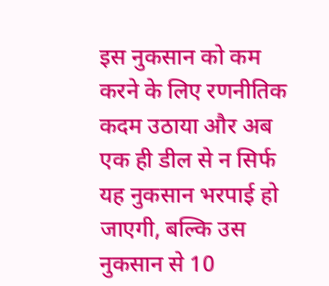इस नुकसान को कम करने के लिए रणनीतिक कदम उठाया और अब एक ही डील से न सिर्फ यह नुकसान भरपाई हो जाएगी, बल्कि उस नुकसान से 10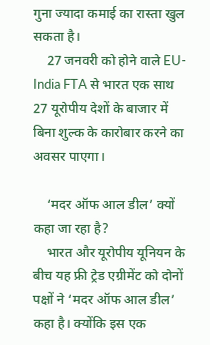गुना ज्यादा कमाई का रास्ता खुल सकता है।
    27 जनवरी को होने वाले EU-India FTA से भारत एक साथ 27 यूरोपीय देशों के बाजार में बिना शुल्‍क के कारोबार करने का अवसर पाएगा।

    ‘मदर ऑफ आल डील’ क्यों कहा जा रहा है?
    भारत और यूरोपीय यूनियन के बीच यह फ्री ट्रेड एग्रीमेंट को दोनों पक्षों ने ‘मदर ऑफ आल डील’ कहा है। क्योंकि इस एक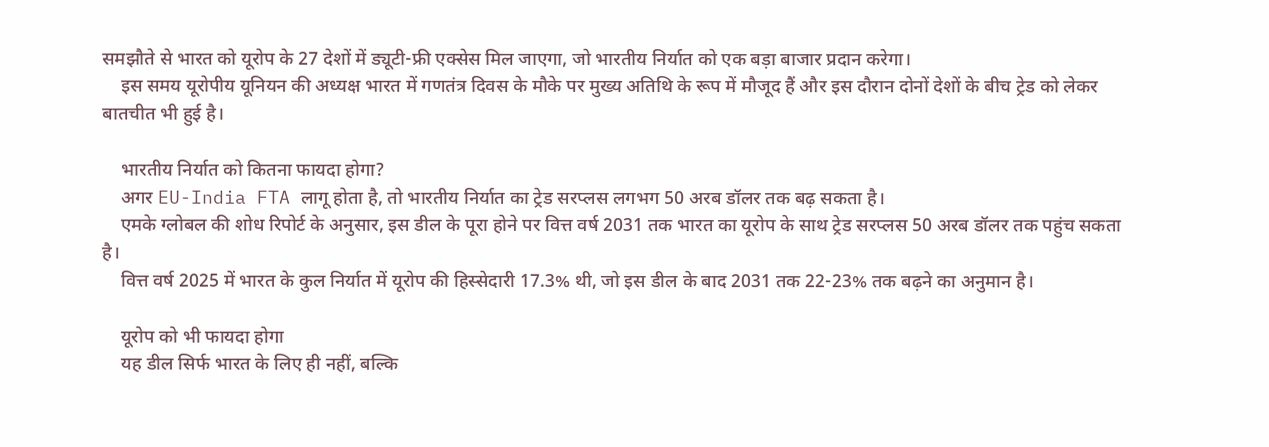समझौते से भारत को यूरोप के 27 देशों में ड्यूटी-फ्री एक्सेस मिल जाएगा, जो भारतीय निर्यात को एक बड़ा बाजार प्रदान करेगा।
    इस समय यूरोपीय यूनियन की अध्यक्ष भारत में गणतंत्र दिवस के मौके पर मुख्य अतिथि के रूप में मौजूद हैं और इस दौरान दोनों देशों के बीच ट्रेड को लेकर बातचीत भी हुई है।

    भारतीय निर्यात को कितना फायदा होगा?
    अगर EU-India FTA लागू होता है, तो भारतीय निर्यात का ट्रेड सरप्लस लगभग 50 अरब डॉलर तक बढ़ सकता है।
    एमके ग्लोबल की शोध रिपोर्ट के अनुसार, इस डील के पूरा होने पर वित्त वर्ष 2031 तक भारत का यूरोप के साथ ट्रेड सरप्लस 50 अरब डॉलर तक पहुंच सकता है।
    वित्त वर्ष 2025 में भारत के कुल निर्यात में यूरोप की हिस्सेदारी 17.3% थी, जो इस डील के बाद 2031 तक 22-23% तक बढ़ने का अनुमान है।

    यूरोप को भी फायदा होगा
    यह डील सिर्फ भारत के लिए ही नहीं, बल्कि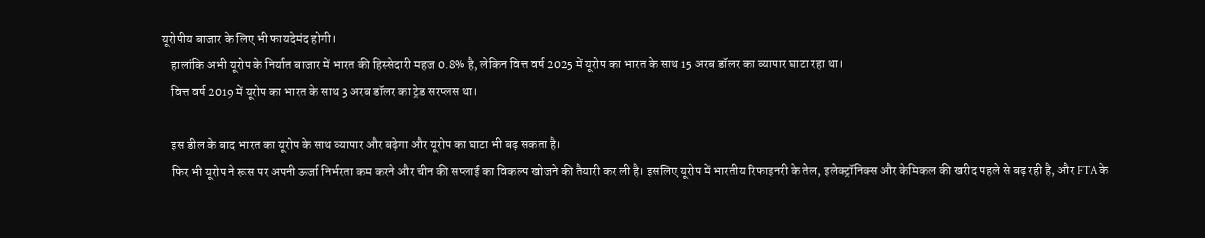यूरोपीय बाजार के लिए भी फायदेमंद होगी।
    हालांकि अभी यूरोप के निर्यात बाजार में भारत की हिस्सेदारी महज 0.8% है, लेकिन वित्त वर्ष 2025 में यूरोप का भारत के साथ 15 अरब डॉलर का व्यापार घाटा रहा था।
    वित्त वर्ष 2019 में यूरोप का भारत के साथ 3 अरब डॉलर का ट्रेड सरप्लस था।

    इस डील के बाद भारत का यूरोप के साथ व्यापार और बढ़ेगा और यूरोप का घाटा भी बढ़ सकता है।
    फिर भी यूरोप ने रूस पर अपनी ऊर्जा निर्भरता कम करने और चीन की सप्लाई का विकल्प खोजने की तैयारी कर ली है। इसलिए यूरोप में भारतीय रिफाइनरी के तेल, इलेक्ट्रॉनिक्स और केमिकल की खरीद पहले से बढ़ रही है, और FTA के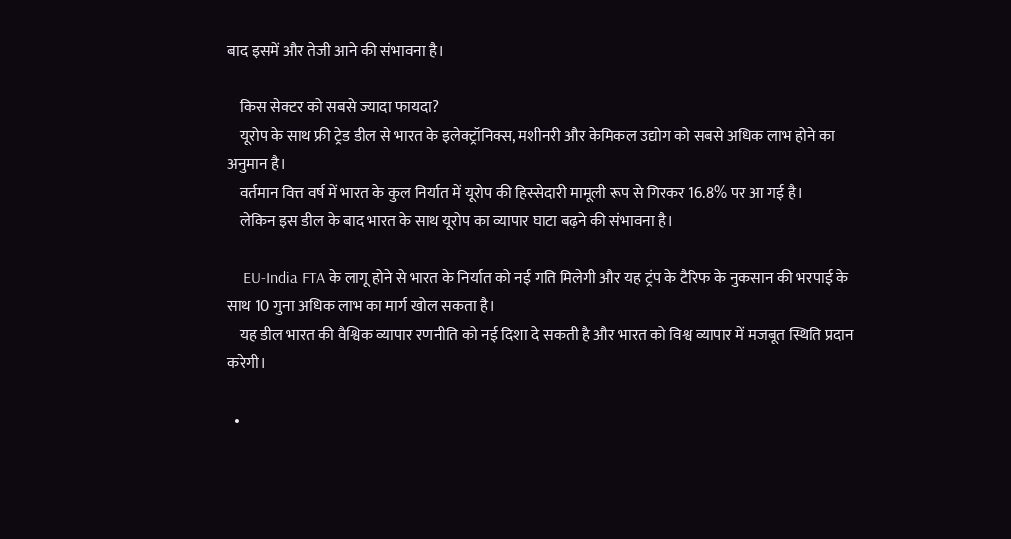बाद इसमें और तेजी आने की संभावना है।

    किस सेक्टर को सबसे ज्यादा फायदा?
    यूरोप के साथ फ्री ट्रेड डील से भारत के इलेक्ट्रॉनिक्स, मशीनरी और केमिकल उद्योग को सबसे अधिक लाभ होने का अनुमान है।
    वर्तमान वित्त वर्ष में भारत के कुल निर्यात में यूरोप की हिस्सेदारी मामूली रूप से गिरकर 16.8% पर आ गई है।
    लेकिन इस डील के बाद भारत के साथ यूरोप का व्यापार घाटा बढ़ने की संभावना है।

    EU-India FTA के लागू होने से भारत के निर्यात को नई गति मिलेगी और यह ट्रंप के टैरिफ के नुकसान की भरपाई के साथ 10 गुना अधिक लाभ का मार्ग खोल सकता है।
    यह डील भारत की वैश्विक व्यापार रणनीति को नई दिशा दे सकती है और भारत को विश्व व्यापार में मजबूत स्थिति प्रदान करेगी।

  •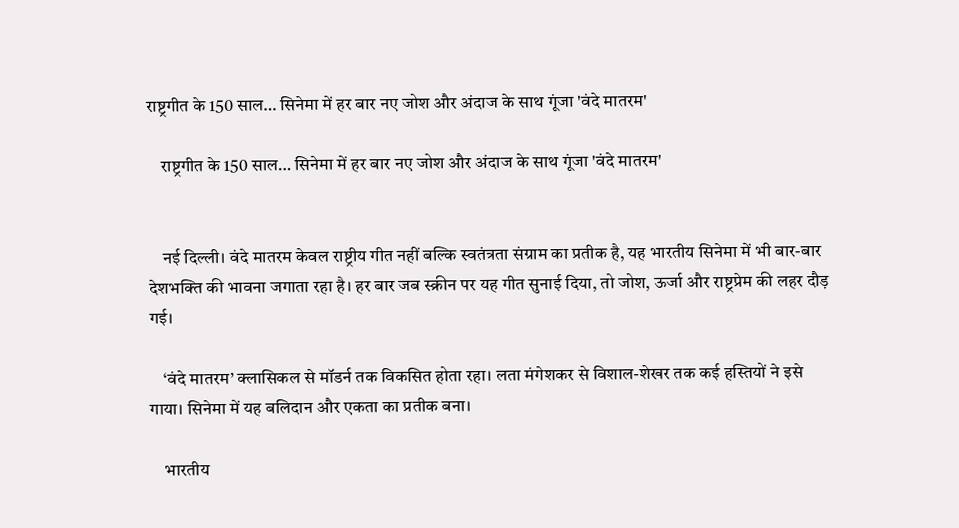राष्ट्रगीत के 150 साल… सिनेमा में हर बार नए जोश और अंदाज के साथ गूंजा 'वंदे मातरम'

    राष्ट्रगीत के 150 साल… सिनेमा में हर बार नए जोश और अंदाज के साथ गूंजा 'वंदे मातरम'


    नई दिल्ली। वंदे मातरम केवल राष्ट्रीय गीत नहीं बल्कि स्वतंत्रता संग्राम का प्रतीक है, यह भारतीय सिनेमा में भी बार-बार देशभक्ति की भावना जगाता रहा है। हर बार जब स्क्रीन पर यह गीत सुनाई दिया, तो जोश, ऊर्जा और राष्ट्रप्रेम की लहर दौड़ गई।

    ‘वंदे मातरम’ क्लासिकल से मॉडर्न तक विकसित होता रहा। लता मंगेशकर से विशाल-शेखर तक कई हस्तियों ने इसे गाया। सिनेमा में यह बलिदान और एकता का प्रतीक बना।

    भारतीय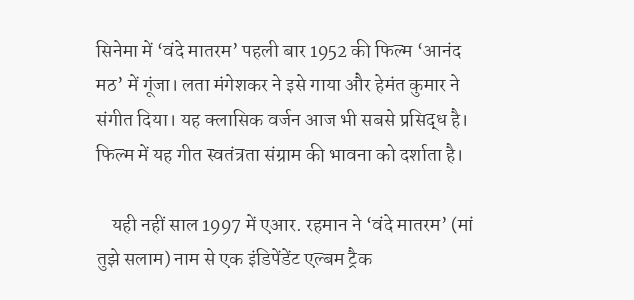सिनेमा में ‘वंदे मातरम’ पहली बार 1952 की फिल्म ‘आनंद मठ’ में गूंजा। लता मंगेशकर ने इसे गाया और हेमंत कुमार ने संगीत दिया। यह क्लासिक वर्जन आज भी सबसे प्रसिद्ध है। फिल्म में यह गीत स्वतंत्रता संग्राम की भावना को दर्शाता है।

    यही नहीं साल 1997 में एआर. रहमान ने ‘वंदे मातरम’ (मां तुझे सलाम) नाम से एक इंडिपेंडेंट एल्बम ट्रैक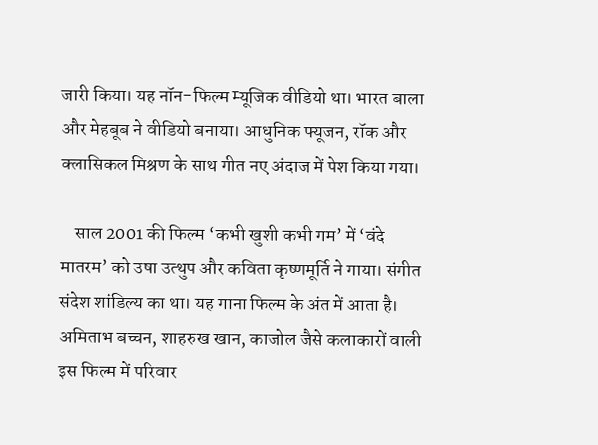जारी किया। यह नॉन-फिल्म म्यूजिक वीडियो था। भारत बाला और मेहबूब ने वीडियो बनाया। आधुनिक फ्यूजन, रॉक और क्लासिकल मिश्रण के साथ गीत नए अंदाज में पेश किया गया।

    साल 2001 की फिल्म ‘कभी खुशी कभी गम’ में ‘वंदे मातरम’ को उषा उत्थुप और कविता कृष्णमूर्ति ने गाया। संगीत संदेश शांडिल्य का था। यह गाना फिल्म के अंत में आता है। अमिताभ बच्चन, शाहरुख खान, काजोल जैसे कलाकारों वाली इस फिल्म में परिवार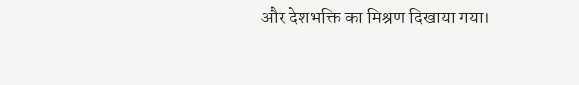और देशभक्ति का मिश्रण दिखाया गया।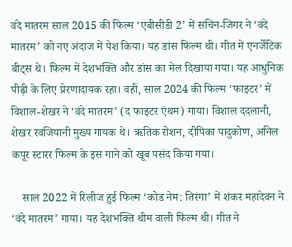वंदे मातरम साल 2015 की फिल्म ‘एबीसीडी 2’ में सचिन-जिगर ने ‘वंदे मातरम’ को नए अंदाज में पेश किया। यह डांस फिल्म थी। गीत में एनर्जेटिक बीट्स थे। फिल्म में देशभक्ति और डांस का मेल दिखाया गया। यह आधुनिक पीढ़ी के लिए प्रेरणादायक रहा। वहीं, साल 2024 की फिल्म ‘फाइटर’ में विशाल-शेखर ने ‘वंदे मातरम’ (द फाइटर एंथम) गाया। विशाल ददलानी, शेखर रवजियानी मुख्य गायक थे। ऋतिक रोशन, दीपिका पादुकोण, अनिल कपूर स्टारर फिल्म के इस गाने को खूब पसंद किया गया।

    साल 2022 में रिलीज हुई फिल्म ‘कोड नेम: तिरंगा’ में शंकर महादेवन ने ‘वंदे मातरम’ गाया। यह देशभक्ति थीम वाली फिल्म थी। गीत ने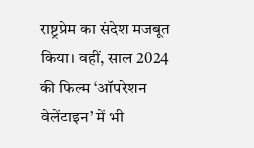राष्ट्रप्रेम का संदेश मजबूत किया। वहीं, साल 2024 की फिल्म ‘ऑपरेशन वेलेंटाइन’ में भी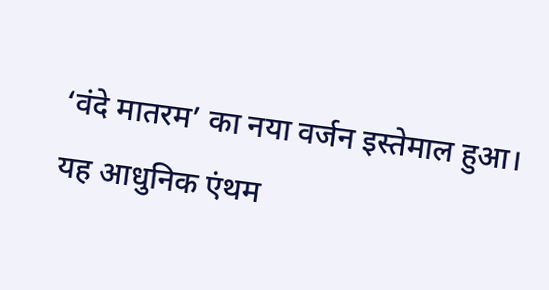‘वंदे मातरम’ का नया वर्जन इस्तेमाल हुआ। यह आधुनिक एंथम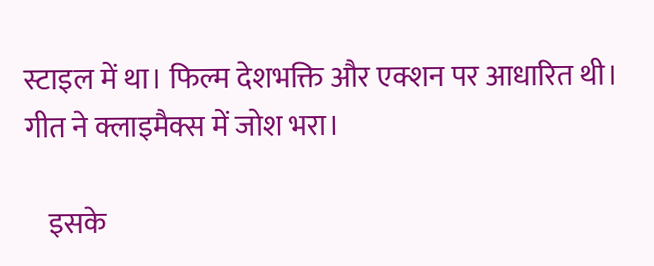स्टाइल में था। फिल्म देशभक्ति और एक्शन पर आधारित थी। गीत ने क्लाइमैक्स में जोश भरा।

    इसके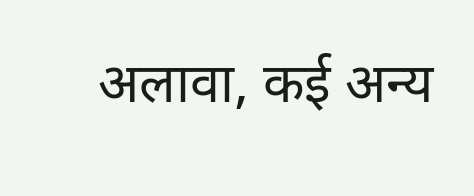अलावा, कई अन्य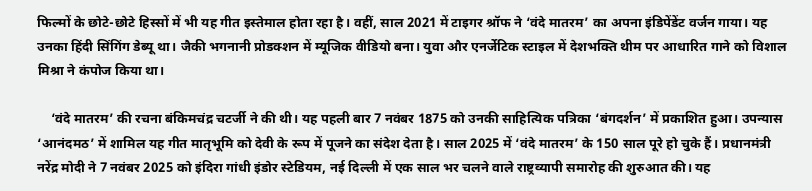फिल्मों के छोटे-छोटे हिस्सों में भी यह गीत इस्तेमाल होता रहा है। वहीं, साल 2021 में टाइगर श्रॉफ ने ‘वंदे मातरम’ का अपना इंडिपेंडेंट वर्जन गाया। यह उनका हिंदी सिंगिंग डेब्यू था। जैकी भगनानी प्रोडक्शन में म्यूजिक वीडियो बना। युवा और एनर्जेटिक स्टाइल में देशभक्ति थीम पर आधारित गाने को विशाल मिश्रा ने कंपोज किया था।

    ‘वंदे मातरम’ की रचना बंकिमचंद्र चटर्जी ने की थी। यह पहली बार 7 नवंबर 1875 को उनकी साहित्यिक पत्रिका ‘बंगदर्शन’ में प्रकाशित हुआ। उपन्यास ‘आनंदमठ’ में शामिल यह गीत मातृभूमि को देवी के रूप में पूजने का संदेश देता है। साल 2025 में ‘वंदे मातरम’ के 150 साल पूरे हो चुके हैं। प्रधानमंत्री नरेंद्र मोदी ने 7 नवंबर 2025 को इंदिरा गांधी इंडोर स्टेडियम, नई दिल्ली में एक साल भर चलने वाले राष्ट्रव्यापी समारोह की शुरुआत की। यह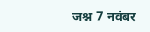जश्न 7 नवंबर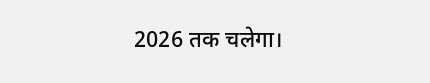2026 तक चलेगा।